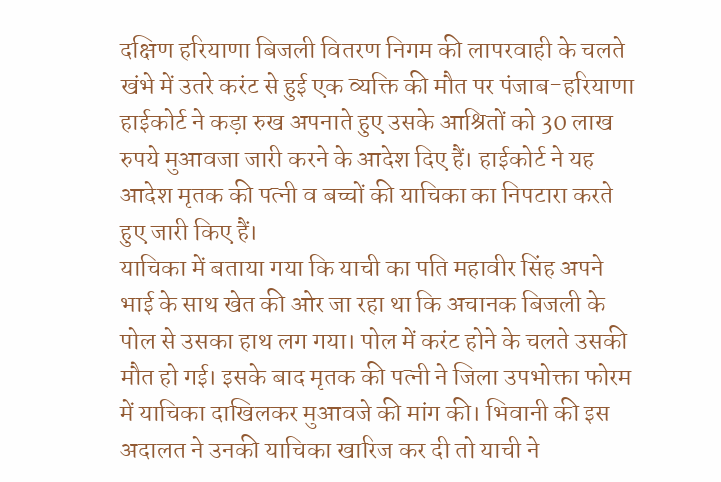दक्षिण हरियाणा बिजली वितरण निगम की लापरवाही के चलते खंभे में उतरे करंट से हुई एक व्यक्ति की मौत पर पंजाब-हरियाणा हाईकोर्ट ने कड़ा रुख अपनाते हुए उसके आश्रितों को 30 लाख रुपये मुआवजा जारी करने के आदेश दिए हैं। हाईकोर्ट ने यह आदेश मृतक की पत्नी व बच्चों की याचिका का निपटारा करते हुए जारी किए हैं।
याचिका में बताया गया कि याची का पति महावीर सिंह अपने भाई के साथ खेत की ओर जा रहा था कि अचानक बिजली के पोल से उसका हाथ लग गया। पोल में करंट होने के चलते उसकी मौत हो गई। इसके बाद मृतक की पत्नी ने जिला उपभोक्ता फोरम में याचिका दाखिलकर मुआवजे की मांग की। भिवानी की इस अदालत ने उनकी याचिका खारिज कर दी तो याची ने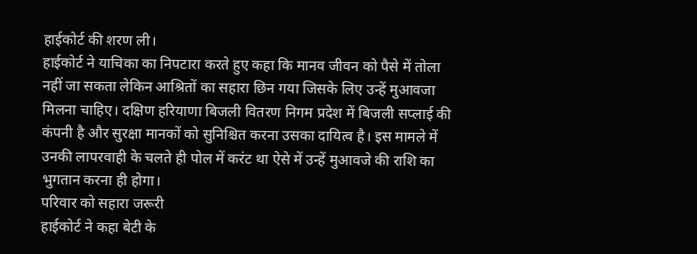हाईकोर्ट की शरण ली।
हाईकोर्ट ने याचिका का निपटारा करते हुए कहा कि मानव जीवन को पैसे में तोला नहीं जा सकता लेकिन आश्रितों का सहारा छिन गया जिसके लिए उन्हें मुआवजा मिलना चाहिए। दक्षिण हरियाणा बिजली वितरण निगम प्रदेश में बिजली सप्लाई की कंपनी है और सुरक्षा मानकों को सुनिश्चित करना उसका दायित्व है। इस मामले में उनकी लापरवाही के चलते ही पोल में करंट था ऐसे में उन्हें मुआवजे की राशि का भुगतान करना ही होगा।
परिवार को सहारा जरूरी
हाईकोर्ट ने कहा बेटी के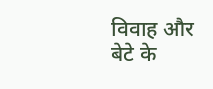विवाह और बेटे के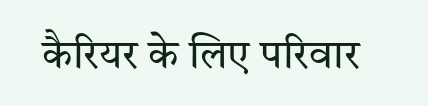कैरियर के लिए परिवार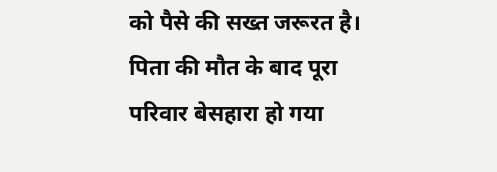को पैसे की सख्त जरूरत है। पिता की मौत के बाद पूरा परिवार बेसहारा हो गया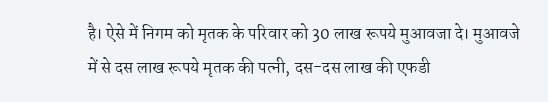है। ऐसे में निगम को मृतक के परिवार को 30 लाख रूपये मुआवजा दे। मुआवजे में से दस लाख रूपये मृतक की पत्नी, दस-दस लाख की एफडी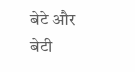बेटे और बेटी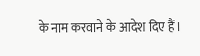के नाम करवाने के आदेश दिए हैं।